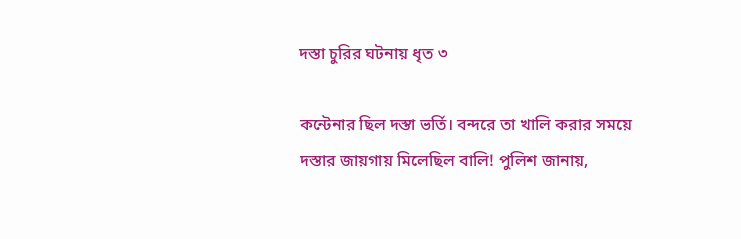দস্তা চুরির ঘটনায় ধৃত ৩

কন্টেনার ছিল দস্তা ভর্তি। বন্দরে তা খালি করার সময়ে দস্তার জায়গায় মিলেছিল বালি! পুলিশ জানায়,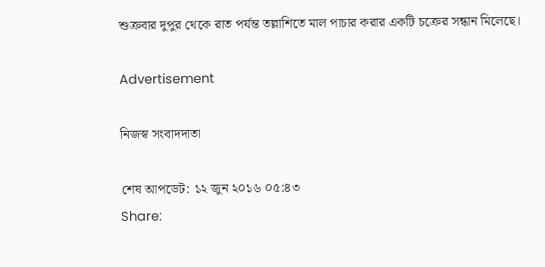শুক্রবার দুপুর থেকে রাত পর্যন্ত তল্লাশিতে মাল পাচার করার একটি চক্রের সন্ধান মিলেছে।

Advertisement

নিজস্ব সংবাদদাতা

শেষ আপডেট: ১২ জুন ২০১৬ ০৫:৪৩
Share: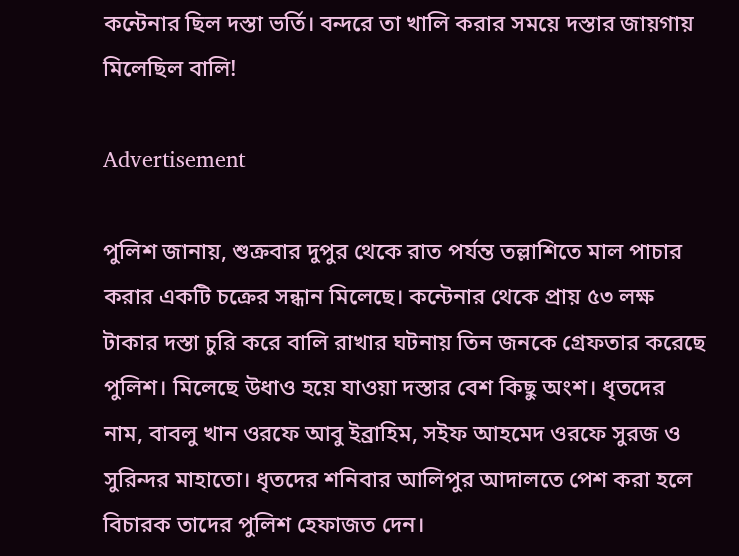কন্টেনার ছিল দস্তা ভর্তি। বন্দরে তা খালি করার সময়ে দস্তার জায়গায় মিলেছিল বালি!

Advertisement

পুলিশ জানায়, শুক্রবার দুপুর থেকে রাত পর্যন্ত তল্লাশিতে মাল পাচার করার একটি চক্রের সন্ধান মিলেছে। কন্টেনার থেকে প্রায় ৫৩ লক্ষ টাকার দস্তা চুরি করে বালি রাখার ঘটনায় তিন জনকে গ্রেফতার করেছে পুলিশ। মিলেছে উধাও হয়ে যাওয়া দস্তার বেশ কিছু অংশ। ধৃতদের নাম, বাবলু খান ওরফে আবু ইব্রাহিম, সইফ আহমেদ ওরফে সুরজ ও সুরিন্দর মাহাতো। ধৃতদের শনিবার আলিপুর আদালতে পেশ করা হলে বিচারক তাদের পুলিশ হেফাজত দেন।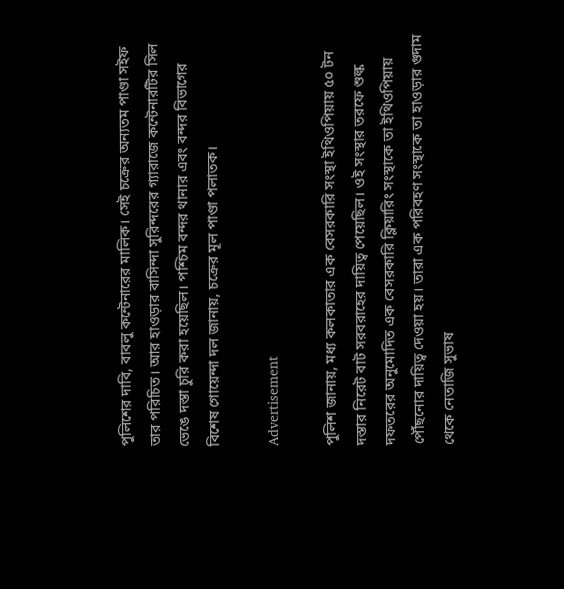পুলিশের দাবি, বাবলু কন্টেনারের মালিক। সেই চক্রের অন্যতম পাণ্ডা সইফ তার পরিচিত। আর হাওড়ার বাসিন্দা সুরিন্দরের গ্যারাজে কন্টেনারটির সিল ভেঙে দস্তা চুরি করা হয়েছিল। পশ্চিম বন্দর থানার এবং বন্দর বিভাগের বিশেষ গোয়েন্দা দল জানায়, চক্রের মূল পাণ্ডা পলাতক।

Advertisement

পুলিশ জানায়, মধ্য কলকাতার এক বেসরকারি সংস্থা ইথিওপিয়ায় ৫০ টন দস্তার নিরেট বাট সরবরাহের দায়িত্ব পেয়েছিল। ওই সংস্থার তরফে শুল্ক দফতরের অনুমোদিত এক বেসরকারি ক্লিয়ারিং সংস্থাকে তা ইথিওপিয়ায় পৌঁছনোর দায়িত্ব দেওয়া হয়। তারা এক পরিবহণ সংস্থাকে তা হাওড়ার গুদাম থেকে নেতাজি সুভাষ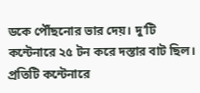ডকে পৌঁছনোর ভার দেয়। দু’টি কন্টেনারে ২৫ টন করে দস্তার বাট ছিল। প্রতিটি কন্টেনারে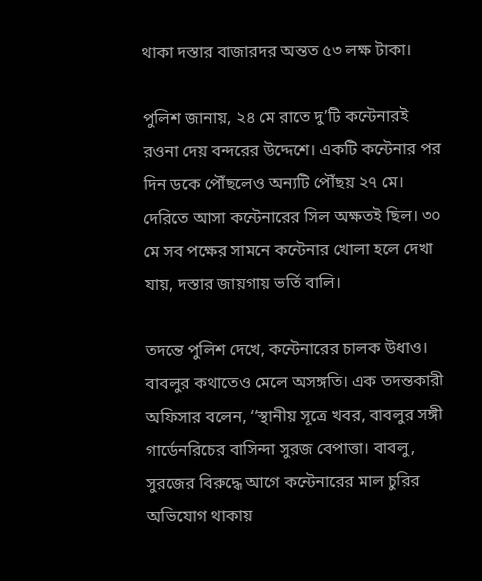থাকা দস্তার বাজারদর অন্তত ৫৩ লক্ষ টাকা।

পুলিশ জানায়, ২৪ মে রাতে দু’টি কন্টেনারই রওনা দেয় বন্দরের উদ্দেশে। একটি কন্টেনার পর দিন ডকে পৌঁছলেও অন্যটি পৌঁছয় ২৭ মে। দেরিতে আসা কন্টেনারের সিল অক্ষতই ছিল। ৩০ মে সব পক্ষের সামনে কন্টেনার খোলা হলে দেখা যায়, দস্তার জায়গায় ভর্তি বালি।

তদন্তে পুলিশ দেখে, কন্টেনারের চালক উধাও। বাবলুর কথাতেও মেলে অসঙ্গতি। এক তদন্তকারী অফিসার বলেন, ‘‘স্থানীয় সূত্রে খবর, বাবলুর সঙ্গী গার্ডেনরিচের বাসিন্দা সুরজ বেপাত্তা। বাবলু, সুরজের বিরুদ্ধে আগে কন্টেনারের মাল চুরির অভিযোগ থাকায়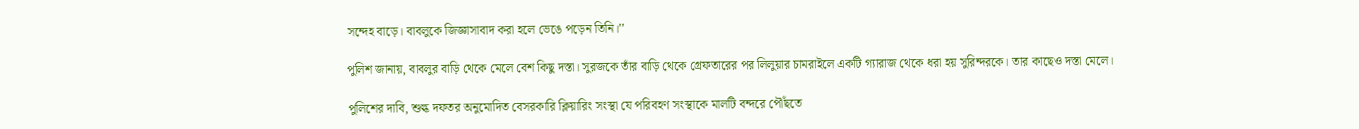সন্দেহ বাড়ে। বাবলুকে জিজ্ঞাসাবাদ করা হলে ভেঙে পড়েন তিনি।’’

পুলিশ জানায়, বাবলুর বাড়ি থেকে মেলে বেশ কিছু দস্তা। সুরজকে তাঁর বাড়ি থেকে গ্রেফতারের পর লিলুয়ার চামরাইলে একটি গ্যারাজ থেকে ধরা হয় সুরিন্দরকে। তার কাছেও দস্তা মেলে।

পুলিশের দাবি, শুল্ক দফতর অনুমোদিত বেসরকারি ক্লিয়ারিং সংস্থা যে পরিবহণ সংস্থাকে মালটি বন্দরে পৌঁছতে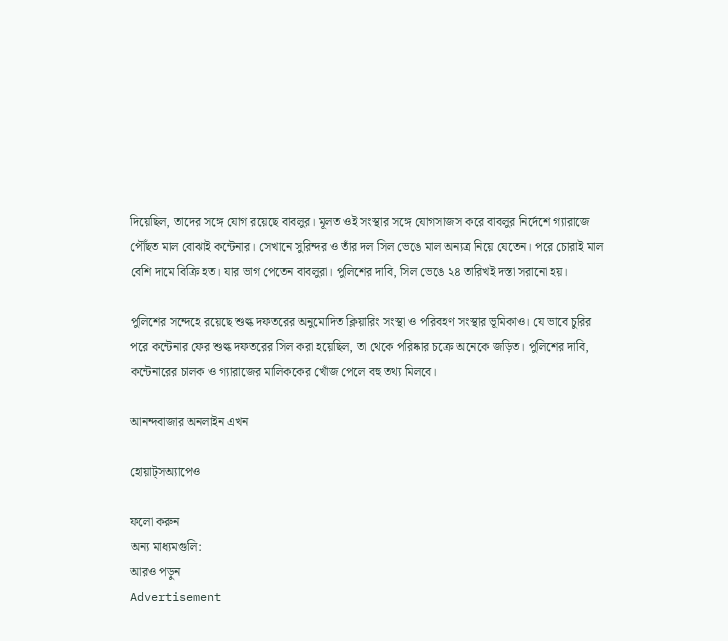দিয়েছিল, তাদের সঙ্গে যোগ রয়েছে বাবলুর। মূলত ওই সংস্থার সঙ্গে যোগসাজস করে বাবলুর নির্দেশে গ্যারাজে পৌঁছত মাল বোঝাই কন্টেনার। সেখানে সুরিন্দর ও তাঁর দল সিল ভেঙে মাল অন্যত্র নিয়ে যেতেন। পরে চোরাই মাল বেশি দামে বিক্রি হত। যার ভাগ পেতেন বাবলুরা। পুলিশের দাবি, সিল ভেঙে ২৪ তারিখই দস্তা সরানো হয়।

পুলিশের সন্দেহে রয়েছে শুল্ক দফতরের অনুমোদিত ক্লিয়ারিং সংস্থা ও পরিবহণ সংস্থার ভূমিকাও। যে ভাবে চুরির পরে কন্টেনার ফের শুল্ক দফতরের সিল করা হয়েছিল, তা থেকে পরিষ্কার চক্রে অনেকে জড়িত। পুলিশের দাবি, কন্টেনারের চালক ও গ্যারাজের মালিককের খোঁজ পেলে বহু তথ্য মিলবে।

আনন্দবাজার অনলাইন এখন

হোয়াট্‌সঅ্যাপেও

ফলো করুন
অন্য মাধ্যমগুলি:
আরও পড়ুন
Advertisement